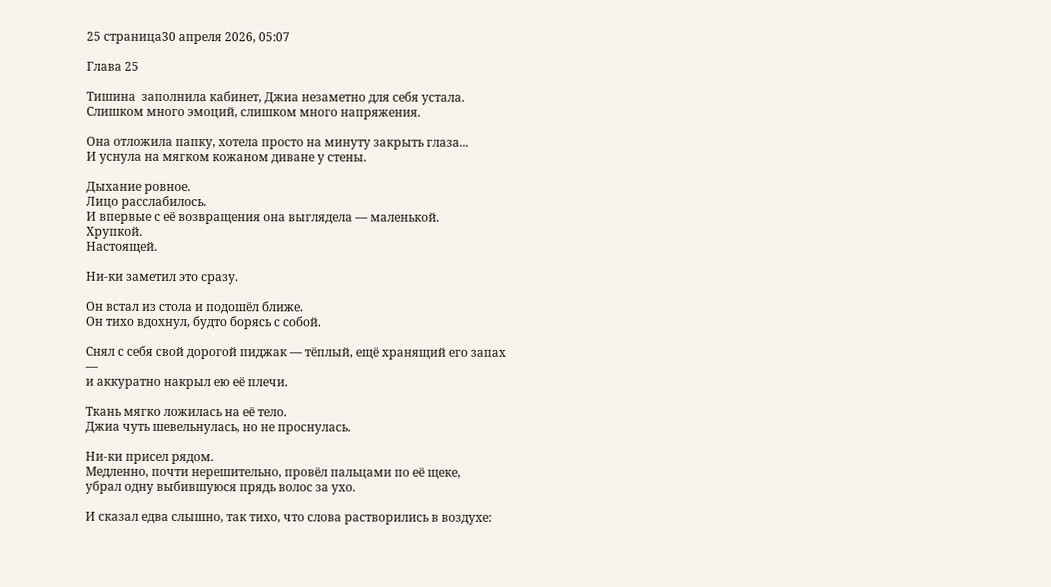25 страница30 апреля 2026, 05:07

Глава 25

Тишина  заполнила кабинет, Джиа незаметно для себя устала.
Слишком много эмоций, слишком много напряжения.

Она отложила папку, хотела просто на минуту закрыть глаза...
И уснула на мягком кожаном диване у стены.

Дыхание ровное.
Лицо расслабилось.
И впервые с её возвращения она выглядела — маленькой.
Хрупкой.
Настоящей.

Ни-ки заметил это сразу.

Он встал из стола и подошёл ближе.
Он тихо вдохнул, будто борясь с собой.

Снял с себя свой дорогой пиджак — тёплый, ещё хранящий его запах —
и аккуратно накрыл ею её плечи.

Ткань мягко ложилась на её тело.
Джиа чуть шевельнулась, но не проснулась.

Ни-ки присел рядом.
Медленно, почти нерешительно, провёл пальцами по её щеке,
убрал одну выбившуюся прядь волос за ухо.

И сказал едва слышно, так тихо, что слова растворились в воздухе: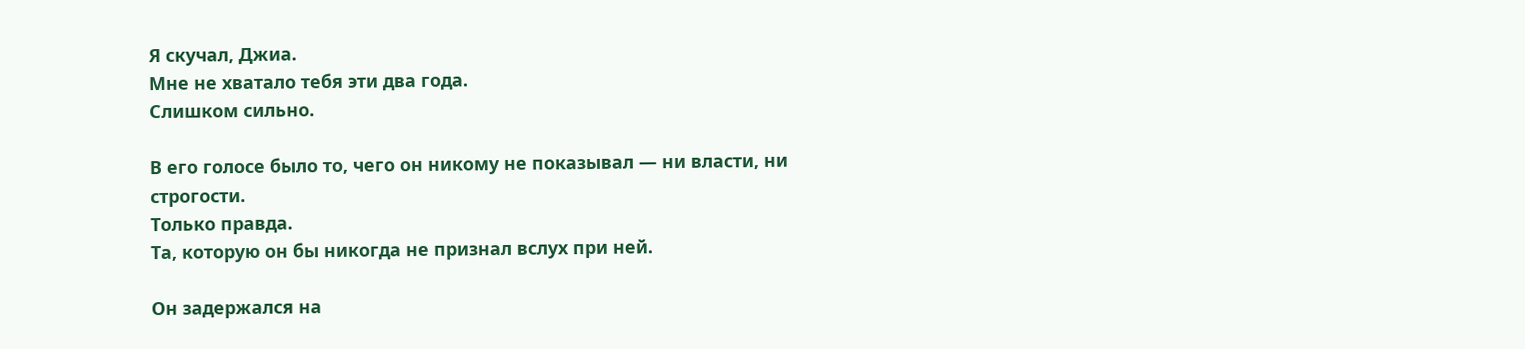Я скучал, Джиа.
Мне не хватало тебя эти два года.
Слишком сильно.

В его голосе было то, чего он никому не показывал — ни власти, ни строгости.
Только правда.
Та, которую он бы никогда не признал вслух при ней.

Он задержался на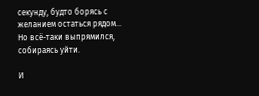секунду, будто борясь с желанием остаться рядом...
Но всё-таки выпрямился, собираясь уйти.

И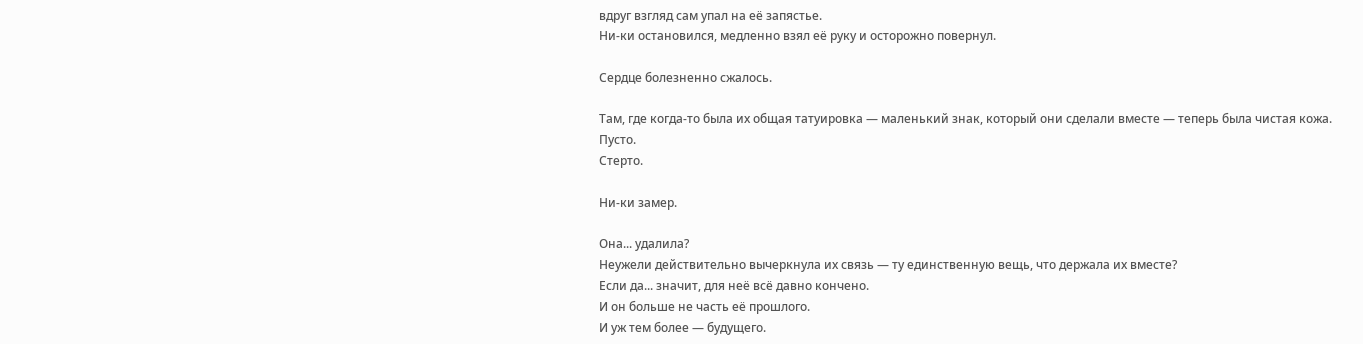вдруг взгляд сам упал на её запястье.
Ни-ки остановился, медленно взял её руку и осторожно повернул.

Сердце болезненно сжалось.

Там, где когда-то была их общая татуировка — маленький знак, который они сделали вместе — теперь была чистая кожа.
Пусто.
Стерто.

Ни-ки замер.

Она... удалила?
Неужели действительно вычеркнула их связь — ту единственную вещь, что держала их вместе?
Если да... значит, для неё всё давно кончено.
И он больше не часть её прошлого.
И уж тем более — будущего.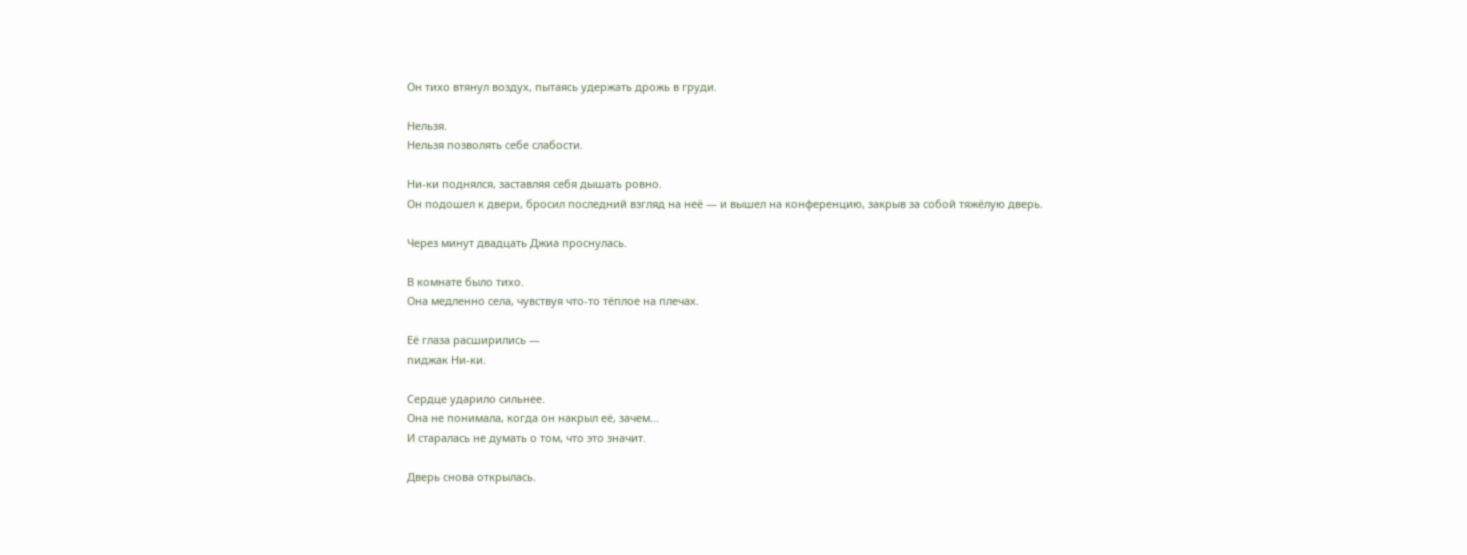Он тихо втянул воздух, пытаясь удержать дрожь в груди.

Нельзя.
Нельзя позволять себе слабости.

Ни-ки поднялся, заставляя себя дышать ровно.
Он подошел к двери, бросил последний взгляд на неё — и вышел на конференцию, закрыв за собой тяжёлую дверь.

Через минут двадцать Джиа проснулась.

В комнате было тихо.
Она медленно села, чувствуя что-то тёплое на плечах.

Её глаза расширились —
пиджак Ни-ки.

Сердце ударило сильнее.
Она не понимала, когда он накрыл её, зачем...
И старалась не думать о том, что это значит.

Дверь снова открылась.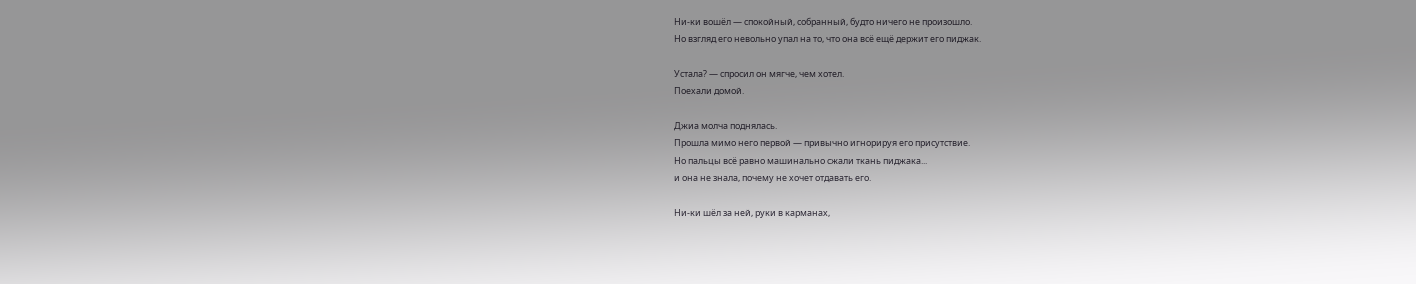Ни-ки вошёл — спокойный, собранный, будто ничего не произошло.
Но взгляд его невольно упал на то, что она всё ещё держит его пиджак.

Устала? — спросил он мягче, чем хотел.
Поехали домой.

Джиа молча поднялась.
Прошла мимо него первой — привычно игнорируя его присутствие.
Но пальцы всё равно машинально сжали ткань пиджака...
и она не знала, почему не хочет отдавать его.

Ни-ки шёл за ней, руки в карманах,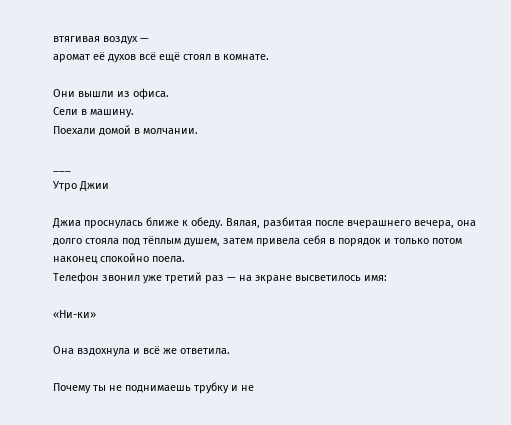втягивая воздух —
аромат её духов всё ещё стоял в комнате.

Они вышли из офиса.
Сели в машину.
Поехали домой в молчании.

___
Утро Джии

Джиа проснулась ближе к обеду. Вялая, разбитая после вчерашнего вечера, она долго стояла под тёплым душем, затем привела себя в порядок и только потом наконец спокойно поела.
Телефон звонил уже третий раз — на экране высветилось имя:

«Ни-ки»

Она вздохнула и всё же ответила.

Почему ты не поднимаешь трубку и не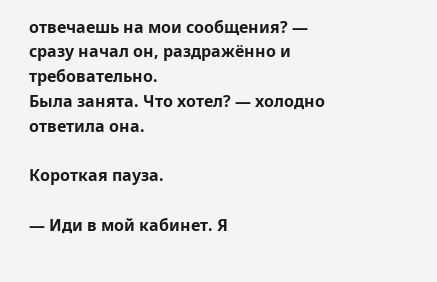отвечаешь на мои сообщения? — сразу начал он, раздражённо и требовательно.
Была занята. Что хотел? — холодно ответила она.

Короткая пауза.

— Иди в мой кабинет. Я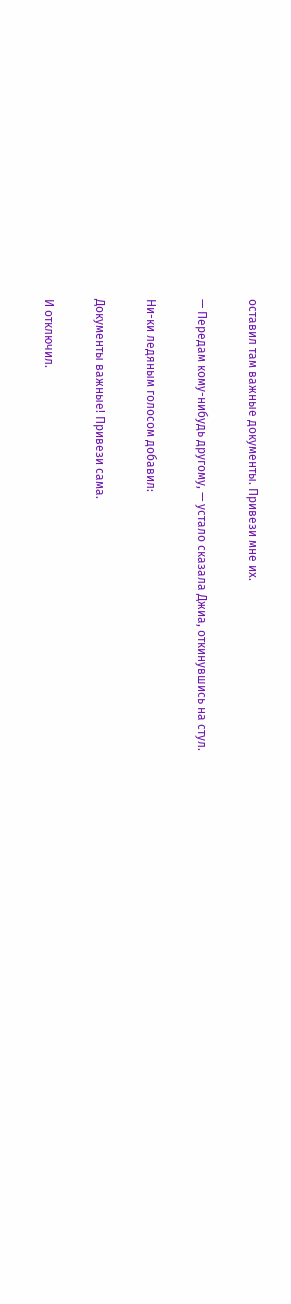оставил там важные документы. Привези мне их.

— Передам кому-нибудь другому, — устало сказала Джиа, откинувшись на стул.

Ни-ки ледяным голосом добавил:

Документы важные! Привези сама.

И отключил.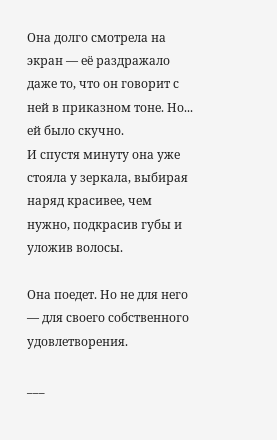Она долго смотрела на экран — её раздражало даже то, что он говорит с ней в приказном тоне. Но... ей было скучно.
И спустя минуту она уже стояла у зеркала, выбирая наряд красивее, чем нужно, подкрасив губы и уложив волосы.

Она поедет. Но не для него — для своего собственного удовлетворения.

___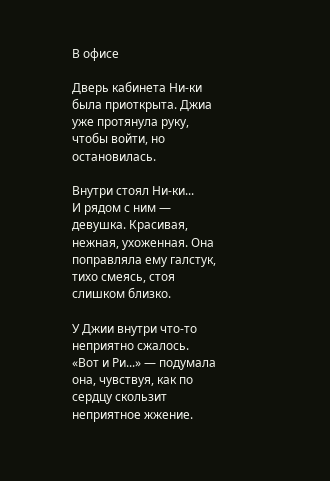В офисе

Дверь кабинета Ни-ки была приоткрыта. Джиа уже протянула руку, чтобы войти, но остановилась.

Внутри стоял Ни-ки...
И рядом с ним — девушка. Красивая, нежная, ухоженная. Она поправляла ему галстук, тихо смеясь, стоя слишком близко.

У Джии внутри что-то неприятно сжалось.
«Вот и Ри...» — подумала она, чувствуя, как по сердцу скользит неприятное жжение.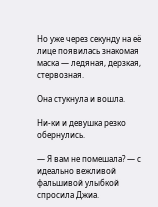Но уже через секунду на её лице появилась знакомая маска — ледяная, дерзкая, стервозная.

Она стукнула и вошла.

Ни-ки и девушка резко обернулись.

— Я вам не помешала? — с идеально вежливой фальшивой улыбкой спросила Джиа.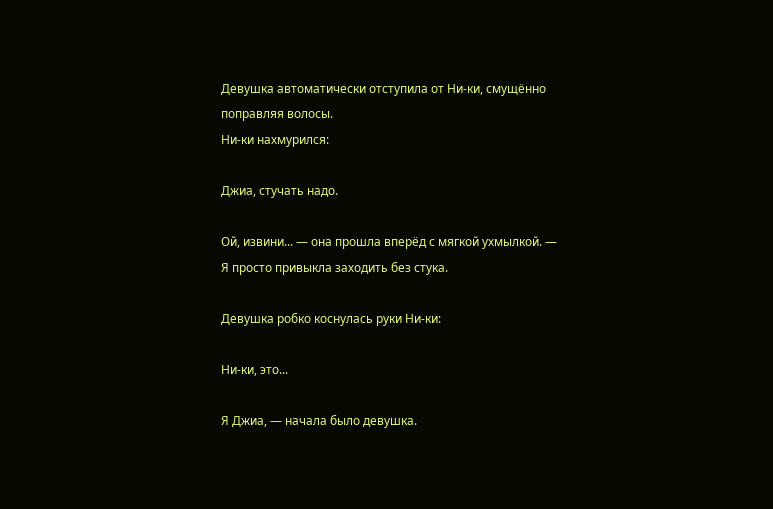Девушка автоматически отступила от Ни-ки, смущённо поправляя волосы.
Ни-ки нахмурился:

Джиа, стучать надо.

Ой, извини... — она прошла вперёд с мягкой ухмылкой. — Я просто привыкла заходить без стука.

Девушка робко коснулась руки Ни-ки:

Ни-ки, это...

Я Джиа, — начала было девушка.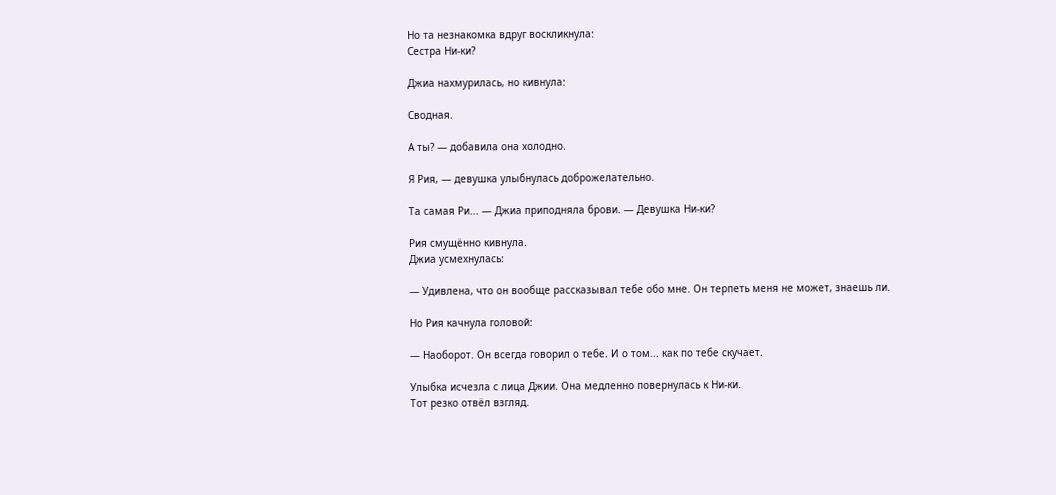Но та незнакомка вдруг воскликнула:
Сестра Ни-ки?

Джиа нахмурилась, но кивнула:

Сводная.

А ты? — добавила она холодно.

Я Рия, — девушка улыбнулась доброжелательно.

Та самая Ри... — Джиа приподняла брови. — Девушка Ни-ки?

Рия смущённо кивнула.
Джиа усмехнулась:

— Удивлена, что он вообще рассказывал тебе обо мне. Он терпеть меня не может, знаешь ли.

Но Рия качнула головой:

— Наоборот. Он всегда говорил о тебе. И о том... как по тебе скучает.

Улыбка исчезла с лица Джии. Она медленно повернулась к Ни-ки.
Тот резко отвёл взгляд.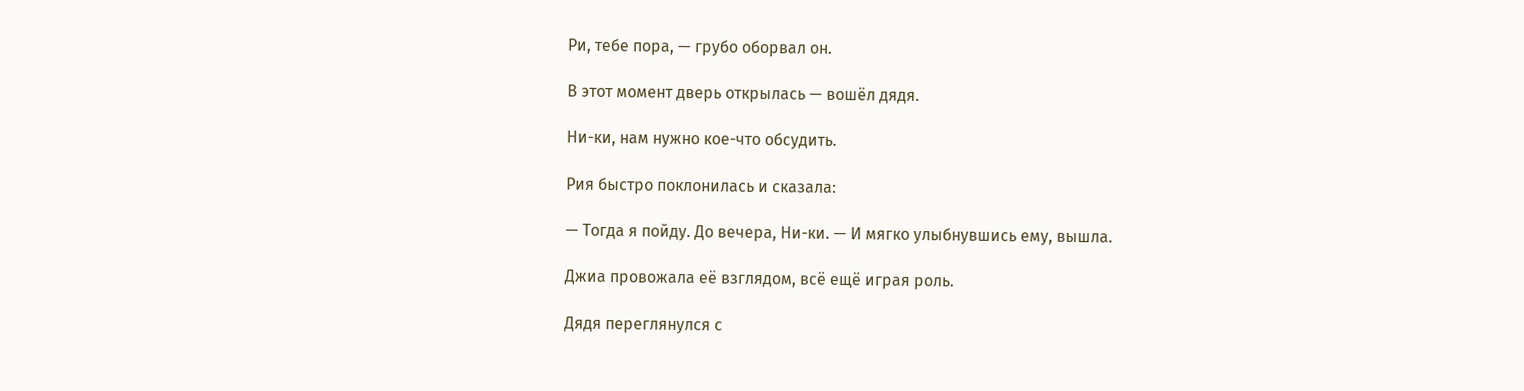Ри, тебе пора, — грубо оборвал он.

В этот момент дверь открылась — вошёл дядя.

Ни-ки, нам нужно кое-что обсудить.

Рия быстро поклонилась и сказала:

— Тогда я пойду. До вечера, Ни-ки. — И мягко улыбнувшись ему, вышла.

Джиа провожала её взглядом, всё ещё играя роль.

Дядя переглянулся с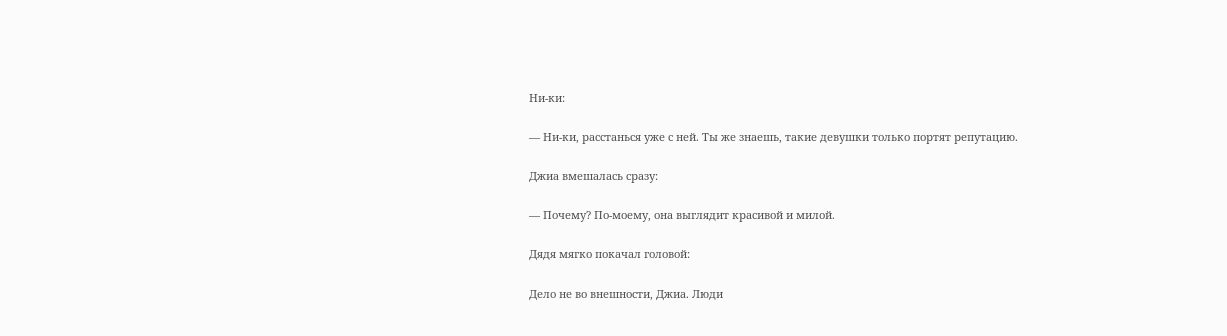Ни-ки:

— Ни-ки, расстанься уже с ней. Ты же знаешь, такие девушки только портят репутацию.

Джиа вмешалась сразу:

— Почему? По-моему, она выглядит красивой и милой.

Дядя мягко покачал головой:

Дело не во внешности, Джиа. Люди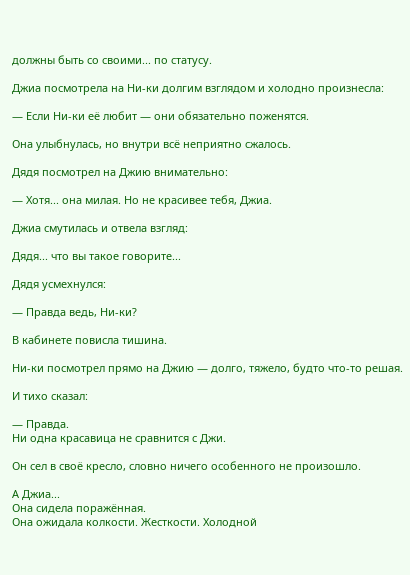должны быть со своими... по статусу.

Джиа посмотрела на Ни-ки долгим взглядом и холодно произнесла:

— Если Ни-ки её любит — они обязательно поженятся.

Она улыбнулась, но внутри всё неприятно сжалось.

Дядя посмотрел на Джию внимательно:

— Хотя... она милая. Но не красивее тебя, Джиа.

Джиа смутилась и отвела взгляд:

Дядя... что вы такое говорите...

Дядя усмехнулся:

— Правда ведь, Ни-ки?

В кабинете повисла тишина.

Ни-ки посмотрел прямо на Джию — долго, тяжело, будто что-то решая.

И тихо сказал:

— Правда.
Ни одна красавица не сравнится с Джи.

Он сел в своё кресло, словно ничего особенного не произошло.

А Джиа...
Она сидела поражённая.
Она ожидала колкости. Жесткости. Холодной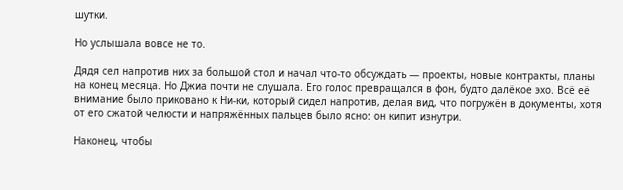шутки.

Но услышала вовсе не то.

Дядя сел напротив них за большой стол и начал что-то обсуждать — проекты, новые контракты, планы на конец месяца. Но Джиа почти не слушала. Его голос превращался в фон, будто далёкое эхо. Всё её внимание было приковано к Ни-ки, который сидел напротив, делая вид, что погружён в документы, хотя от его сжатой челюсти и напряжённых пальцев было ясно: он кипит изнутри.

Наконец, чтобы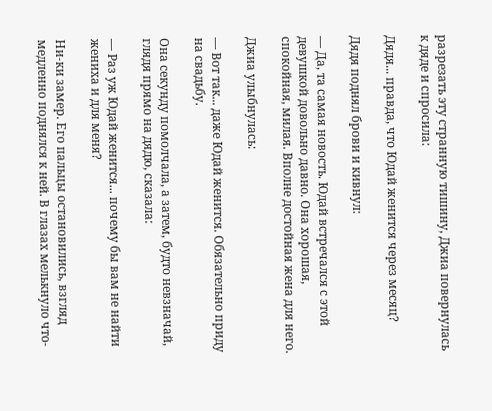разрезать эту странную тишину, Джиа повернулась к дяде и спросила:

Дядя... правда, что Юдай женится через месяц?

Дядя поднял брови и кивнул:

— Да, та самая новость. Юдай встречался с этой девушкой довольно давно. Она хорошая, спокойная, милая. Вполне достойная жена для него.

Джиа улыбнулась:

— Вот так... даже Юдай женится. Обязательно приду на свадьбу.

Она секунду помолчала, а затем, будто невзначай, глядя прямо на дядю, сказала:

— Раз уж Юдай женится... почему бы вам не найти жениха и для меня?

Ни-ки замер. Его пальцы остановились, взгляд медленно поднялся к ней. В глазах мелькнуло что-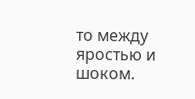то между яростью и шоком.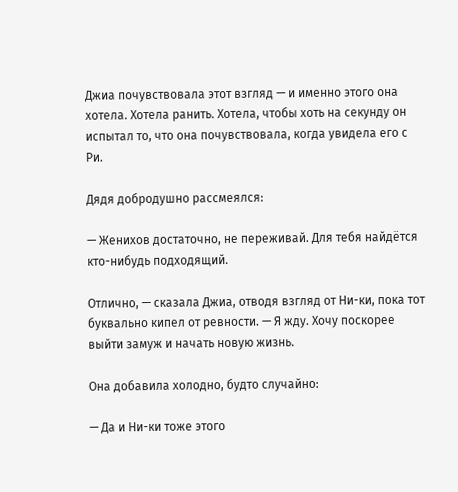Джиа почувствовала этот взгляд — и именно этого она хотела. Хотела ранить. Хотела, чтобы хоть на секунду он испытал то, что она почувствовала, когда увидела его с Ри.

Дядя добродушно рассмеялся:

— Женихов достаточно, не переживай. Для тебя найдётся кто-нибудь подходящий.

Отлично, — сказала Джиа, отводя взгляд от Ни-ки, пока тот буквально кипел от ревности. — Я жду. Хочу поскорее выйти замуж и начать новую жизнь.

Она добавила холодно, будто случайно:

— Да и Ни-ки тоже этого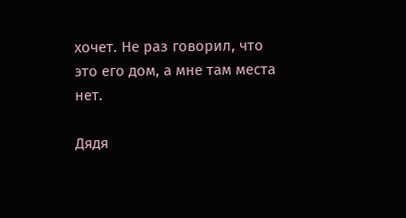хочет. Не раз говорил, что это его дом, а мне там места нет.

Дядя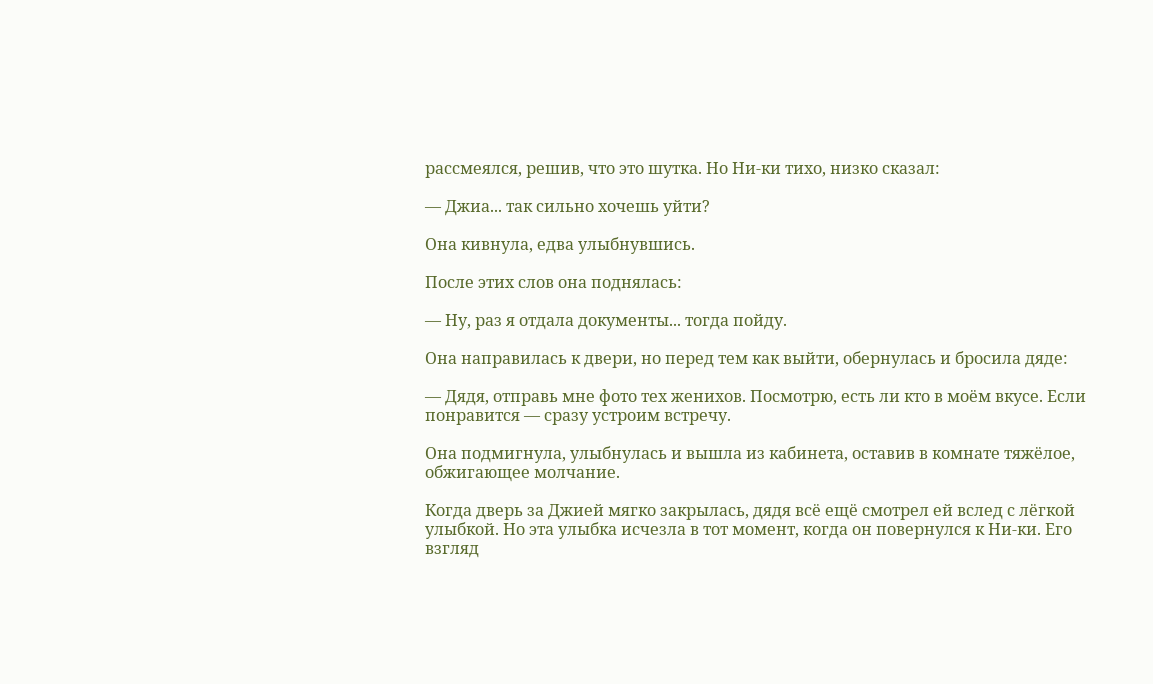рассмеялся, решив, что это шутка. Но Ни-ки тихо, низко сказал:

— Джиа... так сильно хочешь уйти?

Она кивнула, едва улыбнувшись.

После этих слов она поднялась:

— Ну, раз я отдала документы... тогда пойду.

Она направилась к двери, но перед тем как выйти, обернулась и бросила дяде:

— Дядя, отправь мне фото тех женихов. Посмотрю, есть ли кто в моём вкусе. Если понравится — сразу устроим встречу.

Она подмигнула, улыбнулась и вышла из кабинета, оставив в комнате тяжёлое, обжигающее молчание.

Когда дверь за Джией мягко закрылась, дядя всё ещё смотрел ей вслед с лёгкой улыбкой. Но эта улыбка исчезла в тот момент, когда он повернулся к Ни-ки. Его взгляд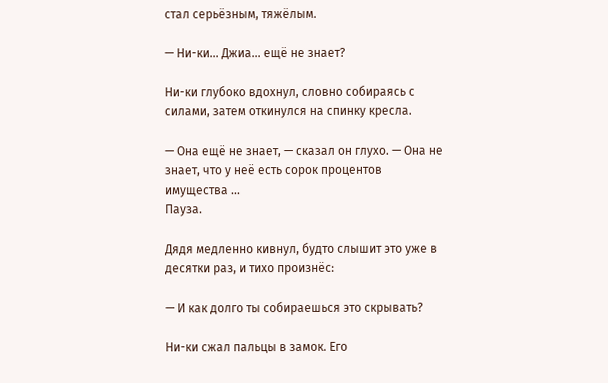стал серьёзным, тяжёлым.

— Ни-ки... Джиа... ещё не знает?

Ни-ки глубоко вдохнул, словно собираясь с силами, затем откинулся на спинку кресла.

— Она ещё не знает, — сказал он глухо. — Она не знает, что у неё есть сорок процентов имущества ...
Пауза.

Дядя медленно кивнул, будто слышит это уже в десятки раз, и тихо произнёс:

— И как долго ты собираешься это скрывать?

Ни-ки сжал пальцы в замок. Его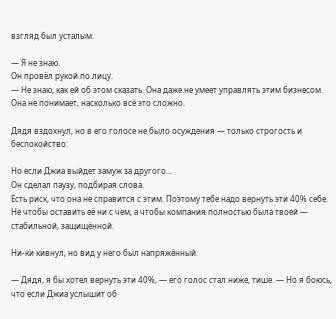взгляд был усталым.

— Я не знаю.
Он провёл рукой по лицу.
— Не знаю, как ей об этом сказать. Она даже не умеет управлять этим бизнесом. Она не понимает, насколько всё это сложно.

Дядя вздохнул, но в его голосе не было осуждения — только строгость и беспокойство:

Но если Джиа выйдет замуж за другого...
Он сделал паузу, подбирая слова.
Есть риск, что она не справится с этим. Поэтому тебе надо вернуть эти 40% себе. Не чтобы оставить её ни с чем, а чтобы компания полностью была твоей — стабильной, защищённой.

Ни-ки кивнул, но вид у него был напряжённый.

— Дядя, я бы хотел вернуть эти 40%, — его голос стал ниже, тише. — Но я боюсь, что если Джиа услышит об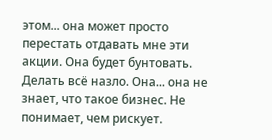этом... она может просто перестать отдавать мне эти акции. Она будет бунтовать. Делать всё назло. Она... она не знает, что такое бизнес. Не понимает, чем рискует.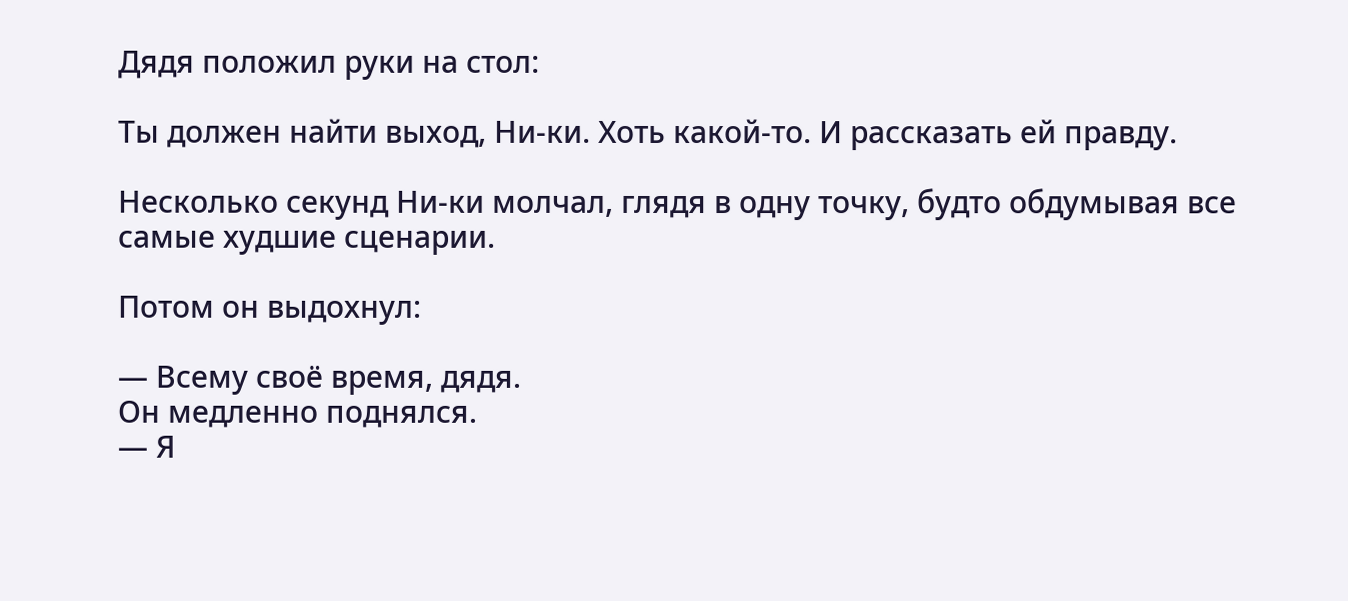Дядя положил руки на стол:

Ты должен найти выход, Ни-ки. Хоть какой-то. И рассказать ей правду.

Несколько секунд Ни-ки молчал, глядя в одну точку, будто обдумывая все самые худшие сценарии.

Потом он выдохнул:

— Всему своё время, дядя.
Он медленно поднялся.
— Я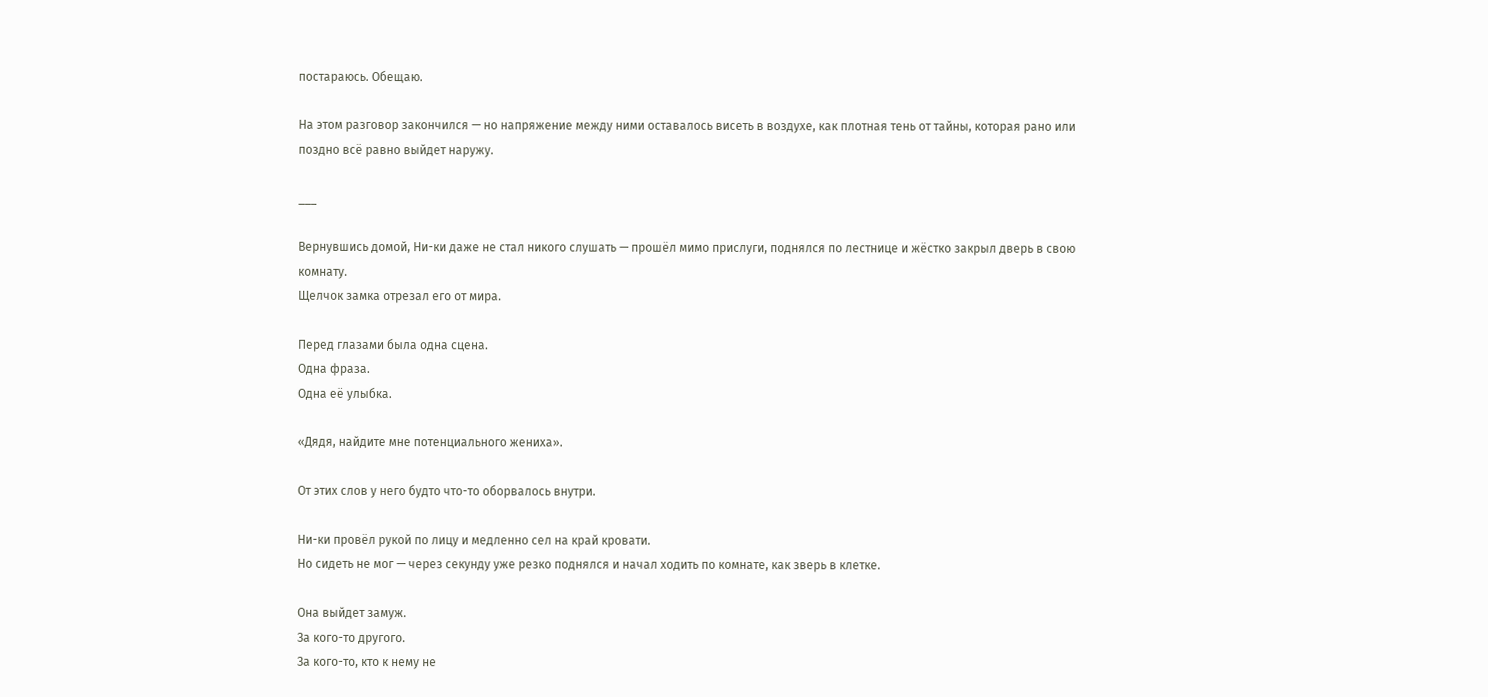постараюсь. Обещаю.

На этом разговор закончился — но напряжение между ними оставалось висеть в воздухе, как плотная тень от тайны, которая рано или поздно всё равно выйдет наружу.

___

Вернувшись домой, Ни-ки даже не стал никого слушать — прошёл мимо прислуги, поднялся по лестнице и жёстко закрыл дверь в свою комнату.
Щелчок замка отрезал его от мира.

Перед глазами была одна сцена.
Одна фраза.
Одна её улыбка.

«Дядя, найдите мне потенциального жениха».

От этих слов у него будто что-то оборвалось внутри.

Ни-ки провёл рукой по лицу и медленно сел на край кровати.
Но сидеть не мог — через секунду уже резко поднялся и начал ходить по комнате, как зверь в клетке.

Она выйдет замуж.
За кого-то другого.
За кого-то, кто к нему не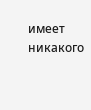имеет никакого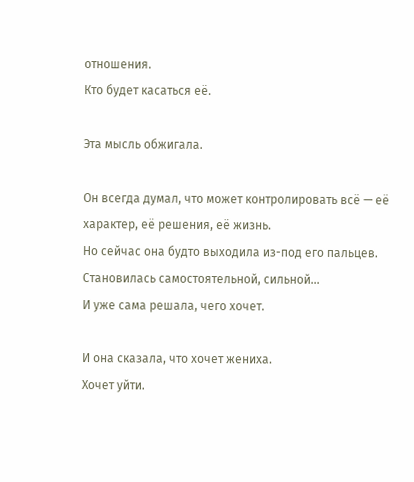отношения.
Кто будет касаться её.

Эта мысль обжигала.

Он всегда думал, что может контролировать всё — её характер, её решения, её жизнь.
Но сейчас она будто выходила из-под его пальцев.
Становилась самостоятельной, сильной...
И уже сама решала, чего хочет.

И она сказала, что хочет жениха.
Хочет уйти.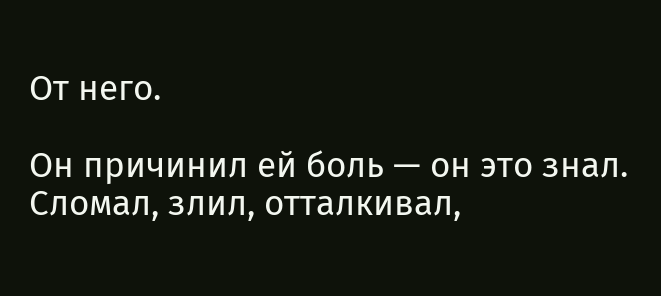От него.

Он причинил ей боль — он это знал.
Сломал, злил, отталкивал,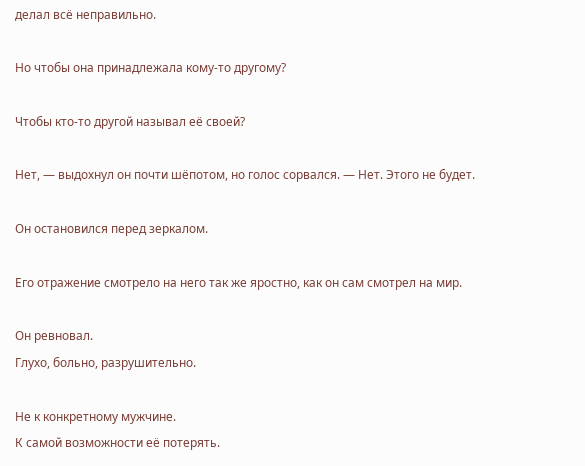делал всё неправильно.

Но чтобы она принадлежала кому-то другому?

Чтобы кто-то другой называл её своей?

Нет, — выдохнул он почти шёпотом, но голос сорвался. — Нет. Этого не будет.

Он остановился перед зеркалом.

Его отражение смотрело на него так же яростно, как он сам смотрел на мир.

Он ревновал.
Глухо, больно, разрушительно.

Не к конкретному мужчине.
К самой возможности её потерять.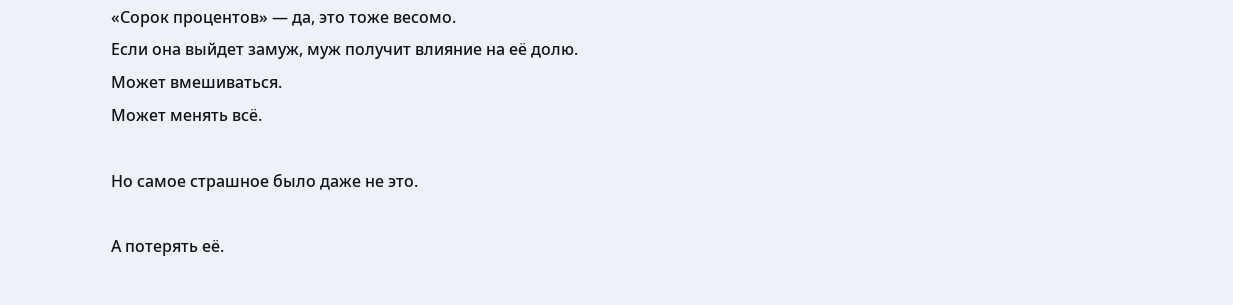«Сорок процентов» — да, это тоже весомо.
Если она выйдет замуж, муж получит влияние на её долю.
Может вмешиваться.
Может менять всё.

Но самое страшное было даже не это.

А потерять её.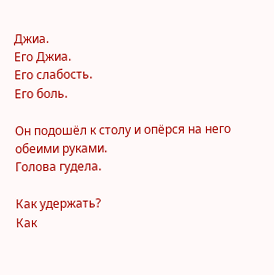Джиа.
Его Джиа.
Его слабость.
Его боль.

Он подошёл к столу и опёрся на него обеими руками.
Голова гудела.

Как удержать?
Как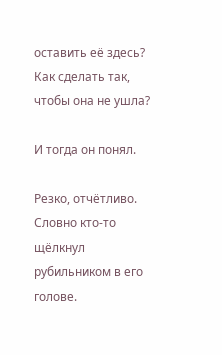оставить её здесь?
Как сделать так, чтобы она не ушла?

И тогда он понял.

Резко, отчётливо.
Словно кто-то щёлкнул рубильником в его голове.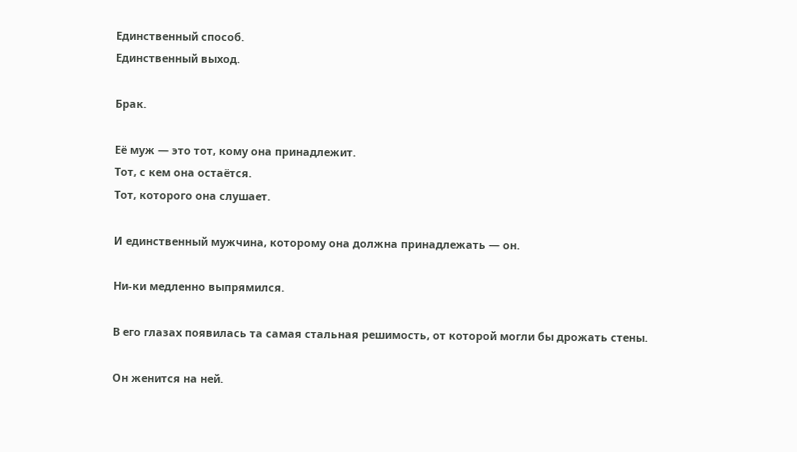Единственный способ.
Единственный выход.

Брак.

Её муж — это тот, кому она принадлежит.
Тот, с кем она остаётся.
Тот, которого она слушает.

И единственный мужчина, которому она должна принадлежать — он.

Ни-ки медленно выпрямился.

В его глазах появилась та самая стальная решимость, от которой могли бы дрожать стены.

Он женится на ней.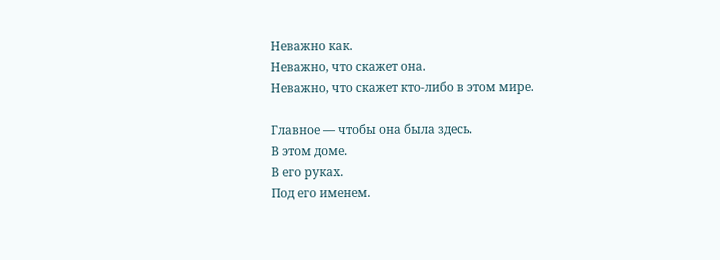Неважно как.
Неважно, что скажет она.
Неважно, что скажет кто-либо в этом мире.

Главное — чтобы она была здесь.
В этом доме.
В его руках.
Под его именем.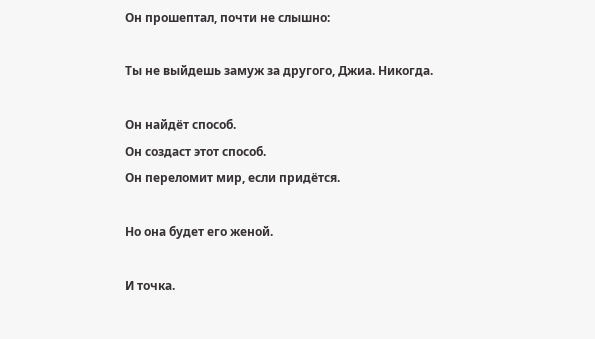Он прошептал, почти не слышно:

Ты не выйдешь замуж за другого, Джиа. Никогда.

Он найдёт способ.
Он создаст этот способ.
Он переломит мир, если придётся.

Но она будет его женой.

И точка.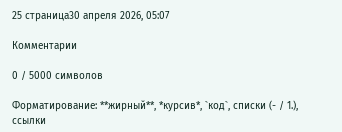25 страница30 апреля 2026, 05:07

Комментарии

0 / 5000 символов

Форматирование: **жирный**, *курсив*, `код`, списки (- / 1.), ссылки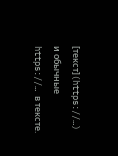[текст](https://…) и обычные https://… в тексте.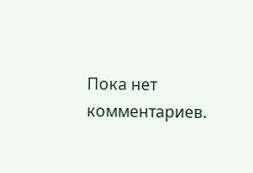Пока нет комментариев.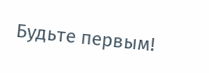Будьте первым!